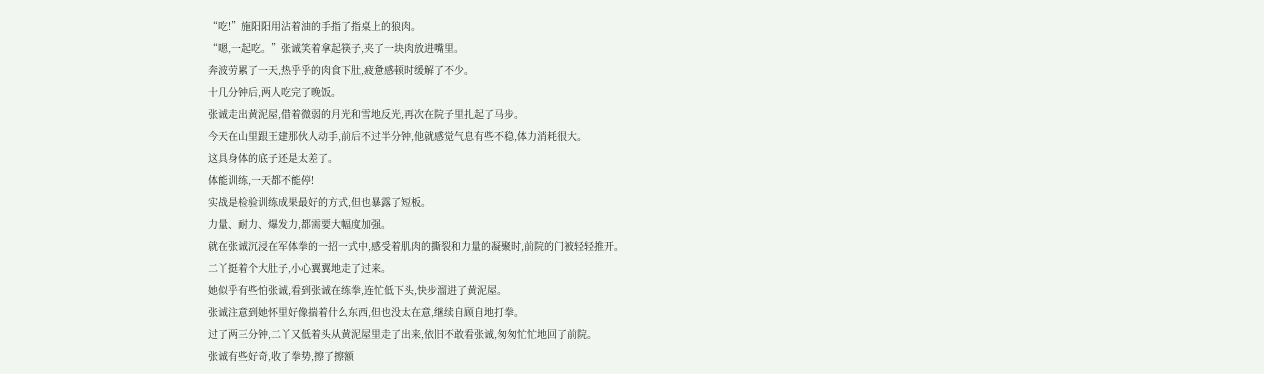“吃!”施阳阳用沾着油的手指了指桌上的狼肉。
“嗯,一起吃。”张诚笑着拿起筷子,夹了一块肉放进嘴里。
奔波劳累了一天,热乎乎的肉食下肚,疲惫感顿时缓解了不少。
十几分钟后,两人吃完了晚饭。
张诚走出黄泥屋,借着微弱的月光和雪地反光,再次在院子里扎起了马步。
今天在山里跟王建那伙人动手,前后不过半分钟,他就感觉气息有些不稳,体力消耗很大。
这具身体的底子还是太差了。
体能训练,一天都不能停!
实战是检验训练成果最好的方式,但也暴露了短板。
力量、耐力、爆发力,都需要大幅度加强。
就在张诚沉浸在军体拳的一招一式中,感受着肌肉的撕裂和力量的凝聚时,前院的门被轻轻推开。
二丫挺着个大肚子,小心翼翼地走了过来。
她似乎有些怕张诚,看到张诚在练拳,连忙低下头,快步溜进了黄泥屋。
张诚注意到她怀里好像揣着什么东西,但也没太在意,继续自顾自地打拳。
过了两三分钟,二丫又低着头从黄泥屋里走了出来,依旧不敢看张诚,匆匆忙忙地回了前院。
张诚有些好奇,收了拳势,擦了擦额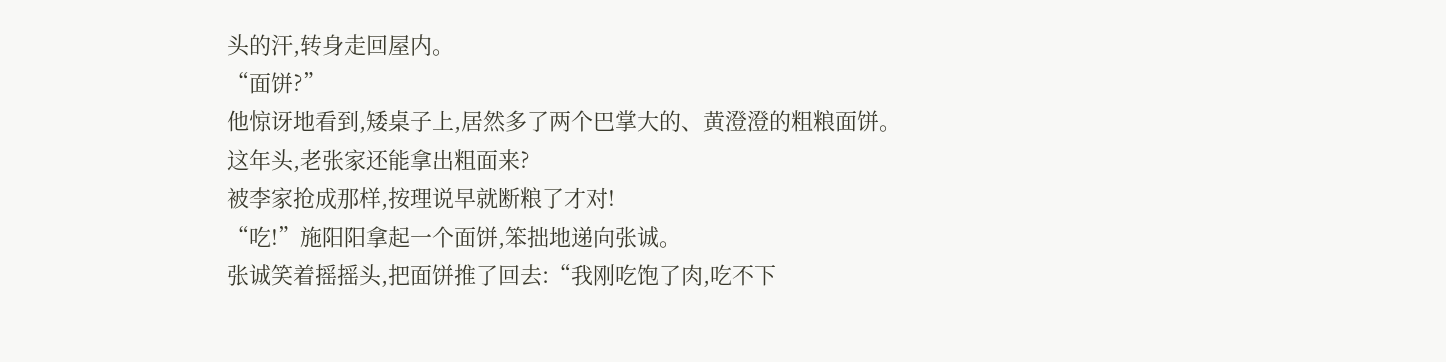头的汗,转身走回屋内。
“面饼?”
他惊讶地看到,矮桌子上,居然多了两个巴掌大的、黄澄澄的粗粮面饼。
这年头,老张家还能拿出粗面来?
被李家抢成那样,按理说早就断粮了才对!
“吃!”施阳阳拿起一个面饼,笨拙地递向张诚。
张诚笑着摇摇头,把面饼推了回去:“我刚吃饱了肉,吃不下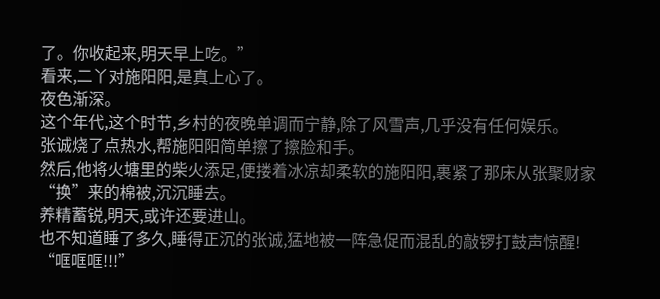了。你收起来,明天早上吃。”
看来,二丫对施阳阳,是真上心了。
夜色渐深。
这个年代,这个时节,乡村的夜晚单调而宁静,除了风雪声,几乎没有任何娱乐。
张诚烧了点热水,帮施阳阳简单擦了擦脸和手。
然后,他将火塘里的柴火添足,便搂着冰凉却柔软的施阳阳,裹紧了那床从张聚财家“换”来的棉被,沉沉睡去。
养精蓄锐,明天,或许还要进山。
也不知道睡了多久,睡得正沉的张诚,猛地被一阵急促而混乱的敲锣打鼓声惊醒!
“哐哐哐!!!”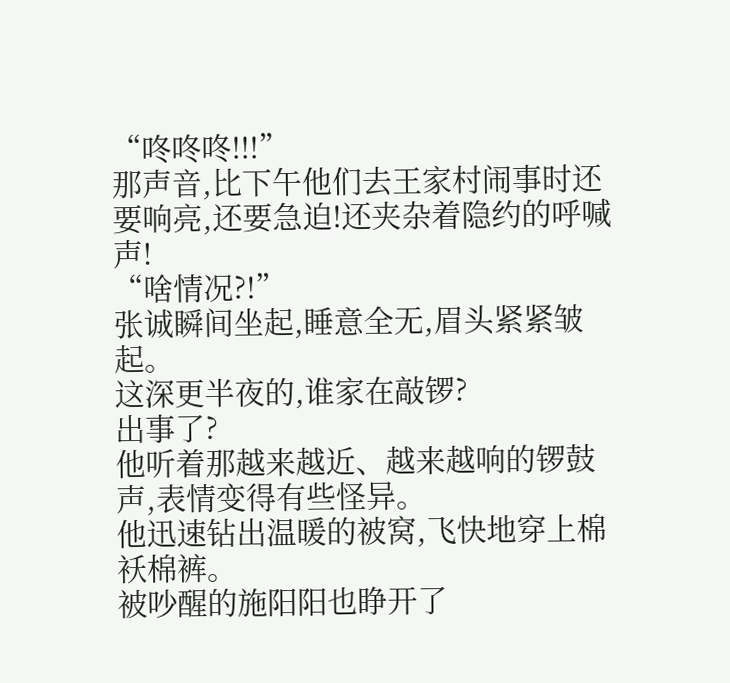“咚咚咚!!!”
那声音,比下午他们去王家村闹事时还要响亮,还要急迫!还夹杂着隐约的呼喊声!
“啥情况?!”
张诚瞬间坐起,睡意全无,眉头紧紧皱起。
这深更半夜的,谁家在敲锣?
出事了?
他听着那越来越近、越来越响的锣鼓声,表情变得有些怪异。
他迅速钻出温暖的被窝,飞快地穿上棉袄棉裤。
被吵醒的施阳阳也睁开了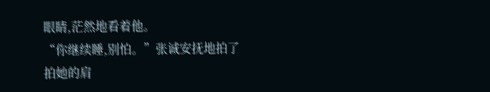眼睛,茫然地看着他。
“你继续睡,别怕。”张诚安抚地拍了拍她的肩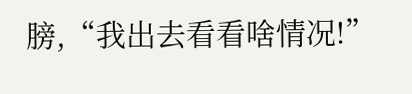膀,“我出去看看啥情况!”